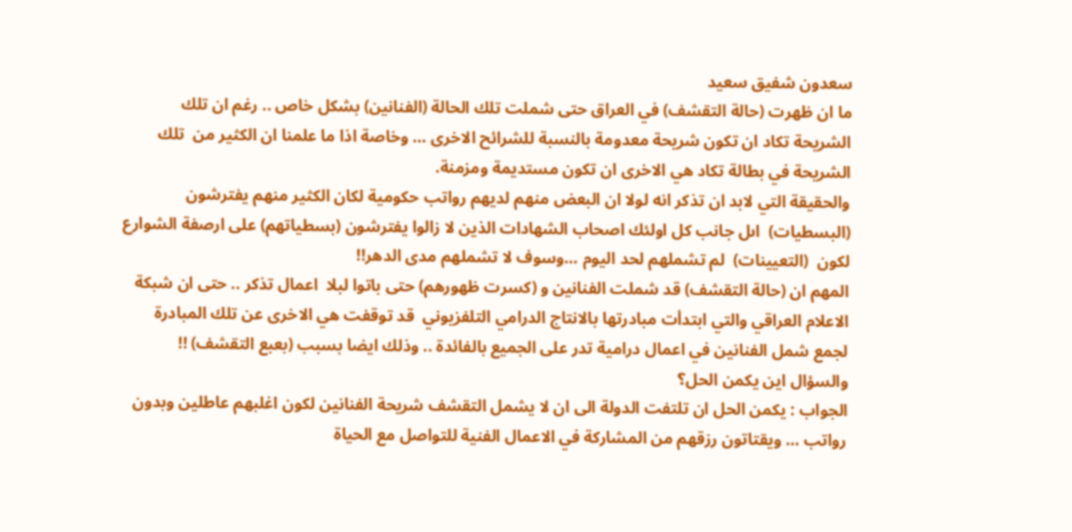سعدون شفيق سعيد
ما ان ظهرت (حالة التقشف) في العراق حتى شملت تلك الحالة (الفنانين) بشكل خاص .. رغم ان تلك الشريحة تكاد ان تكون شريحة معدومة بالنسبة للشرائح الاخرى … وخاصة اذا ما علمنا ان الكثير من  تلك الشريحة في بطالة تكاد هي الاخرى ان تكون مستديمة ومزمنة.
والحقيقة التي لابد ان تذكر انه لولا ان البعض منهم لديهم رواتب حكومية لكان الكثير منهم يفترشون (البسطيات)  اىل جانب كل اولئك اصحاب الشهادات الذين لا زالوا يفترشون (بسطياتهم) على ارصفة الشوارع لكون  (التعيينات)  لم تشملهم لحد اليوم …وسوف لا تشملهم مدى الدهر!!
المهم ان (حالة التقشف) قد شملت الفنانين و (كسرت ظهورهم) حتى باتوا لبلا  اعمال تذكر .. حتى ان شبكة الاعلام العراقي والتي ابتدأت مبادرتها بالانتاج الدرامي التلفزيوني  قد توقفت هي الاخرى عن تلك المبادرة لجمع شمل الفنانين في اعمال درامية تدر على الجميع بالفائدة .. وذلك ايضا بسبب (بعبع التقشف) !!
والسؤال اين يكمن الحل؟
الجواب : يكمن الحل ان تلتفت الدولة الى ان لا يشمل التقشف شريحة الفنانين لكون اغلبهم عاطلين وبدون رواتب … ويقتاتون رزقهم من المشاركة في الاعمال الفنية للتواصل مع الحياة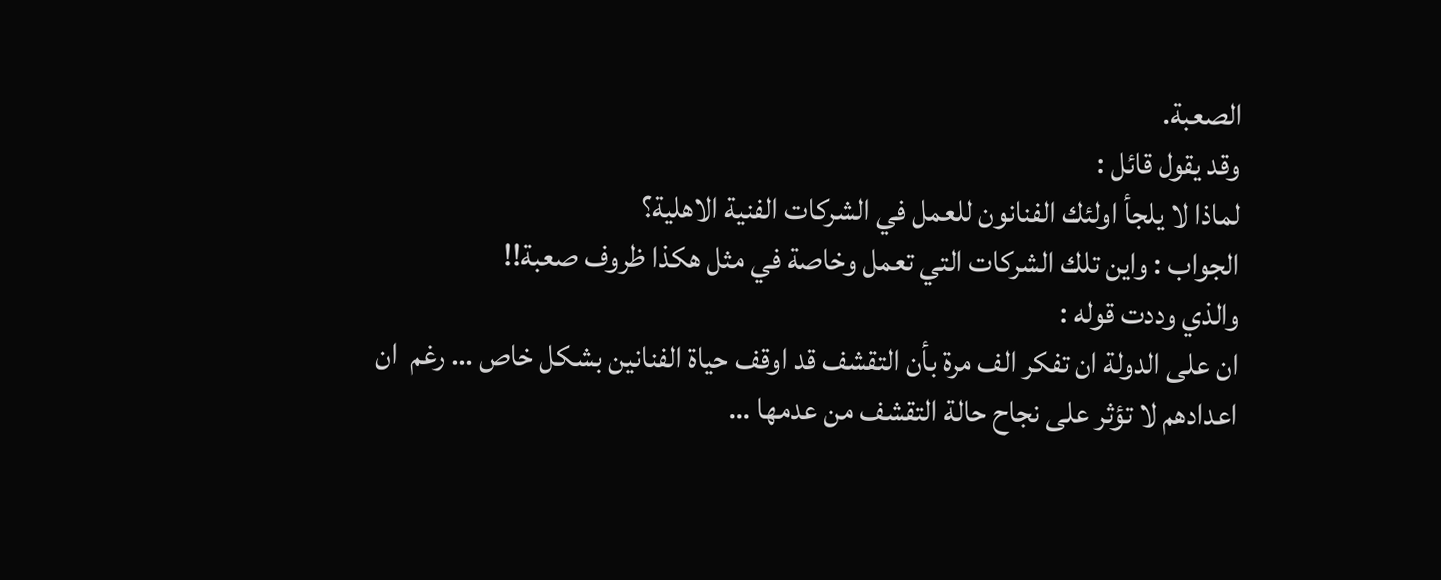الصعبة.
وقد يقول قائل :
لماذا لا يلجأ اولئك الفنانون للعمل في الشركات الفنية الاهلية؟
الجواب : واين تلك الشركات التي تعمل وخاصة في مثل هكذا ظروف صعبة!!
والذي وددت قوله :
ان على الدولة ان تفكر الف مرة بأن التقشف قد اوقف حياة الفنانين بشكل خاص … رغم  ان اعدادهم لا تؤثر على نجاح حالة التقشف من عدمها …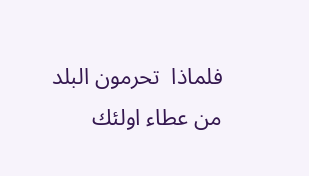فلماذا  تحرمون البلد من عطاء اولئك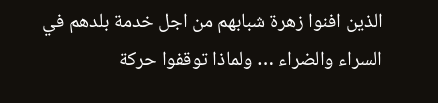الذين افنوا زهرة شبابهم من اجل خدمة بلدهم في السراء والضراء … ولماذا توقفوا حركة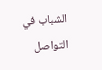الشباب في التواصل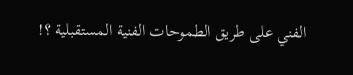الفني على طريق الطموحات الفنية المستقبلية ؟!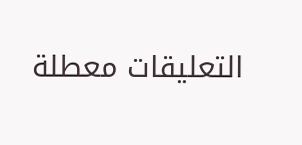التعليقات معطلة